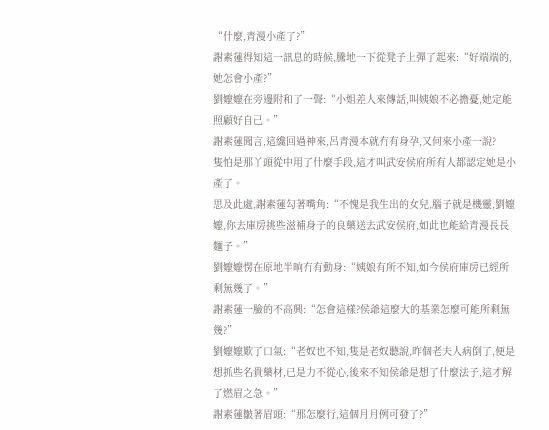“什麼,青漫小產了?”
謝素蓮得知這一訊息的時候,騰地一下從凳子上彈了起來:“好端端的,她怎會小產?”
劉嬤嬤在旁邊附和了一聲:“小姐差人來傳話,叫姨娘不必擔憂,她定能照顧好自己。”
謝素蓮聞言,這纔回過神來,呂青漫本就冇有身孕,又何來小產一說?
隻怕是那丫頭從中用了什麼手段,這才叫武安侯府所有人都認定她是小產了。
思及此處,謝素蓮勾著嘴角:“不愧是我生出的女兒,腦子就是機靈,劉嬤嬤,你去庫房挑些滋補身子的良藥送去武安侯府,如此也能給青漫長長麵子。”
劉嬤嬤愣在原地半晌冇有動身:“姨娘有所不知,如今侯府庫房已經所剩無幾了。”
謝素蓮一臉的不高興:“怎會這樣?侯爺這麼大的基業怎麼可能所剩無幾?”
劉嬤嬤歎了口氣:“老奴也不知,隻是老奴聽說,昨個老夫人病倒了,便是想抓些名貴藥材,已是力不從心,後來不知侯爺是想了什麼法子,這才解了燃眉之急。”
謝素蓮皺著眉頭:“那怎麼行,這個月月例可發了?”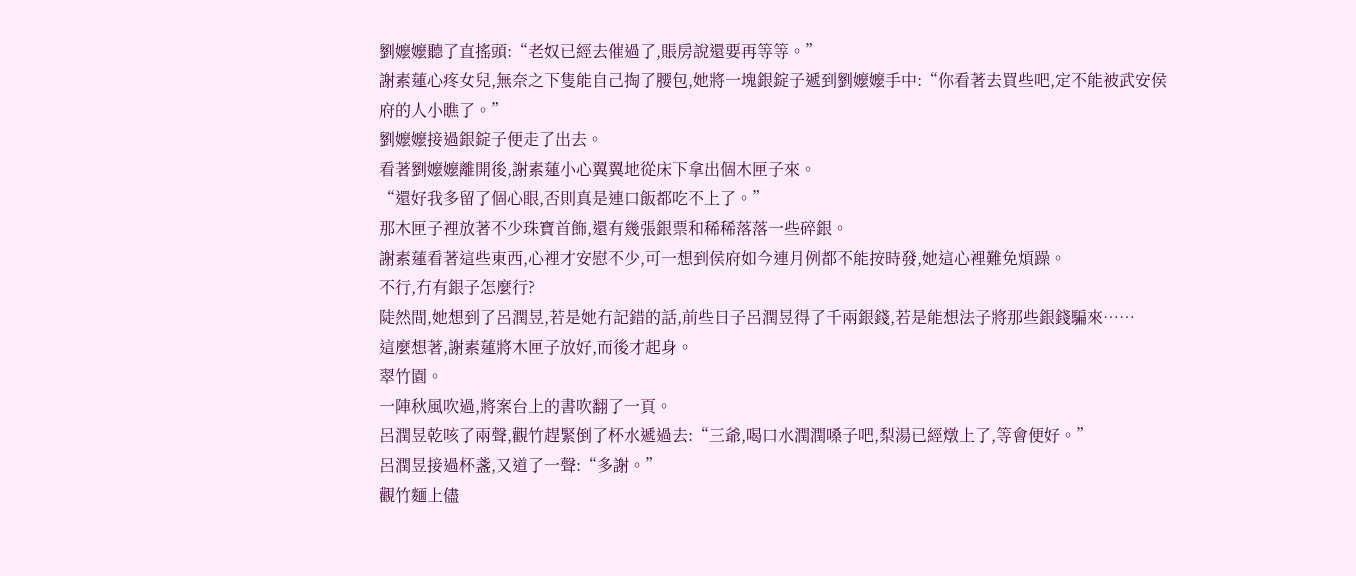劉嬤嬤聽了直搖頭:“老奴已經去催過了,賬房說還要再等等。”
謝素蓮心疼女兒,無奈之下隻能自己掏了腰包,她將一塊銀錠子遞到劉嬤嬤手中:“你看著去買些吧,定不能被武安侯府的人小瞧了。”
劉嬤嬤接過銀錠子便走了出去。
看著劉嬤嬤離開後,謝素蓮小心翼翼地從床下拿出個木匣子來。
“還好我多留了個心眼,否則真是連口飯都吃不上了。”
那木匣子裡放著不少珠寶首飾,還有幾張銀票和稀稀落落一些碎銀。
謝素蓮看著這些東西,心裡才安慰不少,可一想到侯府如今連月例都不能按時發,她這心裡難免煩躁。
不行,冇有銀子怎麼行?
陡然間,她想到了呂潤昱,若是她冇記錯的話,前些日子呂潤昱得了千兩銀錢,若是能想法子將那些銀錢騙來……
這麼想著,謝素蓮將木匣子放好,而後才起身。
翠竹園。
一陣秋風吹過,將案台上的書吹翻了一頁。
呂潤昱乾咳了兩聲,觀竹趕緊倒了杯水遞過去:“三爺,喝口水潤潤嗓子吧,梨湯已經燉上了,等會便好。”
呂潤昱接過杯盞,又道了一聲:“多謝。”
觀竹麵上儘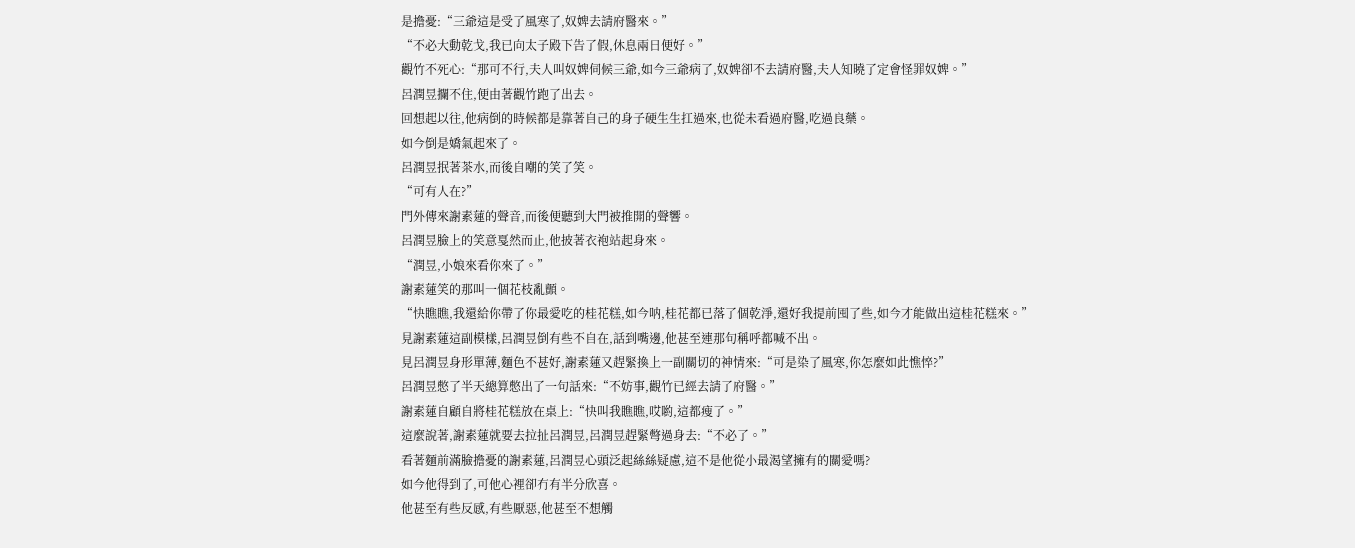是擔憂:“三爺這是受了風寒了,奴婢去請府醫來。”
“不必大動乾戈,我已向太子殿下告了假,休息兩日便好。”
觀竹不死心:“那可不行,夫人叫奴婢伺候三爺,如今三爺病了,奴婢卻不去請府醫,夫人知曉了定會怪罪奴婢。”
呂潤昱攔不住,便由著觀竹跑了出去。
回想起以往,他病倒的時候都是靠著自己的身子硬生生扛過來,也從未看過府醫,吃過良藥。
如今倒是嬌氣起來了。
呂潤昱抿著茶水,而後自嘲的笑了笑。
“可有人在?”
門外傳來謝素蓮的聲音,而後便聽到大門被推開的聲響。
呂潤昱臉上的笑意戛然而止,他披著衣袍站起身來。
“潤昱,小娘來看你來了。”
謝素蓮笑的那叫一個花枝亂顫。
“快瞧瞧,我還給你帶了你最愛吃的桂花糕,如今呐,桂花都已落了個乾淨,還好我提前囤了些,如今才能做出這桂花糕來。”
見謝素蓮這副模樣,呂潤昱倒有些不自在,話到嘴邊,他甚至連那句稱呼都喊不出。
見呂潤昱身形單薄,麵色不甚好,謝素蓮又趕緊換上一副關切的神情來:“可是染了風寒,你怎麼如此憔悴?”
呂潤昱憋了半天總算憋出了一句話來:“不妨事,觀竹已經去請了府醫。”
謝素蓮自顧自將桂花糕放在桌上:“快叫我瞧瞧,哎喲,這都瘦了。”
這麼說著,謝素蓮就要去拉扯呂潤昱,呂潤昱趕緊彆過身去:“不必了。”
看著麵前滿臉擔憂的謝素蓮,呂潤昱心頭泛起絲絲疑慮,這不是他從小最渴望擁有的關愛嗎?
如今他得到了,可他心裡卻冇有半分欣喜。
他甚至有些反感,有些厭惡,他甚至不想觸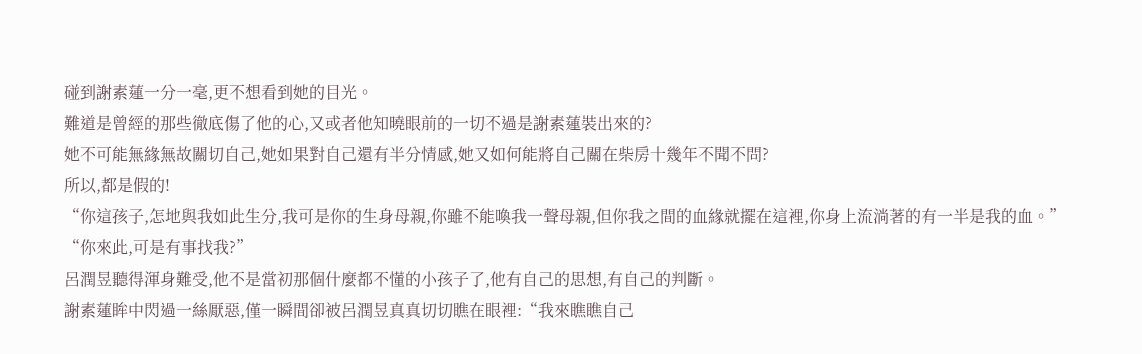碰到謝素蓮一分一毫,更不想看到她的目光。
難道是曾經的那些徹底傷了他的心,又或者他知曉眼前的一切不過是謝素蓮裝出來的?
她不可能無緣無故關切自己,她如果對自己還有半分情感,她又如何能將自己關在柴房十幾年不聞不問?
所以,都是假的!
“你這孩子,怎地與我如此生分,我可是你的生身母親,你雖不能喚我一聲母親,但你我之間的血緣就擺在這裡,你身上流淌著的有一半是我的血。”
“你來此,可是有事找我?”
呂潤昱聽得渾身難受,他不是當初那個什麼都不懂的小孩子了,他有自己的思想,有自己的判斷。
謝素蓮眸中閃過一絲厭惡,僅一瞬間卻被呂潤昱真真切切瞧在眼裡:“我來瞧瞧自己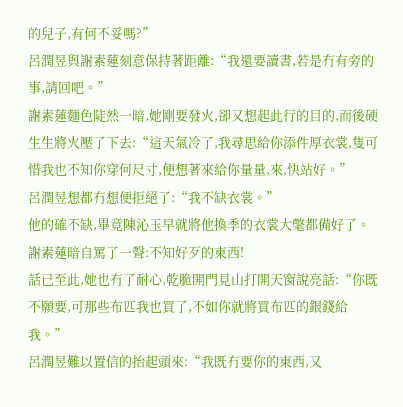的兒子,有何不妥嗎?”
呂潤昱與謝素蓮刻意保持著距離:“我還要讀書,若是冇有旁的事,請回吧。”
謝素蓮麵色陡然一暗,她剛要發火,卻又想起此行的目的,而後硬生生將火壓了下去:“這天氣冷了,我尋思給你添件厚衣裳,隻可惜我也不知你穿何尺寸,便想著來給你量量,來,快站好。”
呂潤昱想都冇想便拒絕了:“我不缺衣裳。”
他的確不缺,畢竟陳沁玉早就將他換季的衣裳大氅都備好了。
謝素蓮暗自罵了一聲:不知好歹的東西!
話已至此,她也冇了耐心,乾脆開門見山打開天窗說亮話:“你既不願要,可那些布匹我也買了,不如你就將買布匹的銀錢給我。”
呂潤昱難以置信的抬起頭來:“我既冇要你的東西,又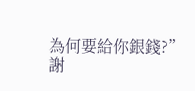為何要給你銀錢?”
謝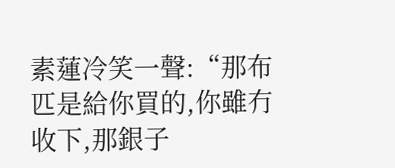素蓮冷笑一聲:“那布匹是給你買的,你雖冇收下,那銀子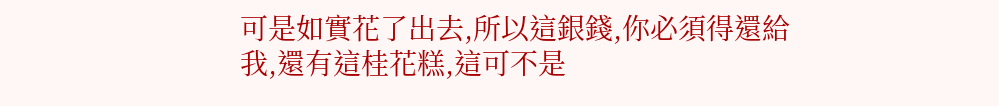可是如實花了出去,所以這銀錢,你必須得還給我,還有這桂花糕,這可不是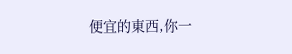便宜的東西,你一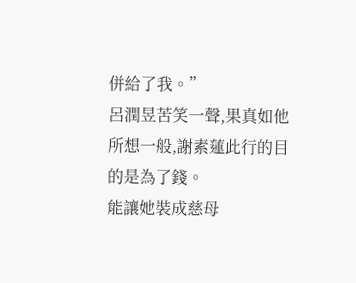併給了我。”
呂潤昱苦笑一聲,果真如他所想一般,謝素蓮此行的目的是為了錢。
能讓她裝成慈母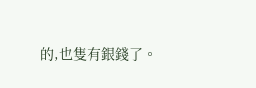的,也隻有銀錢了。